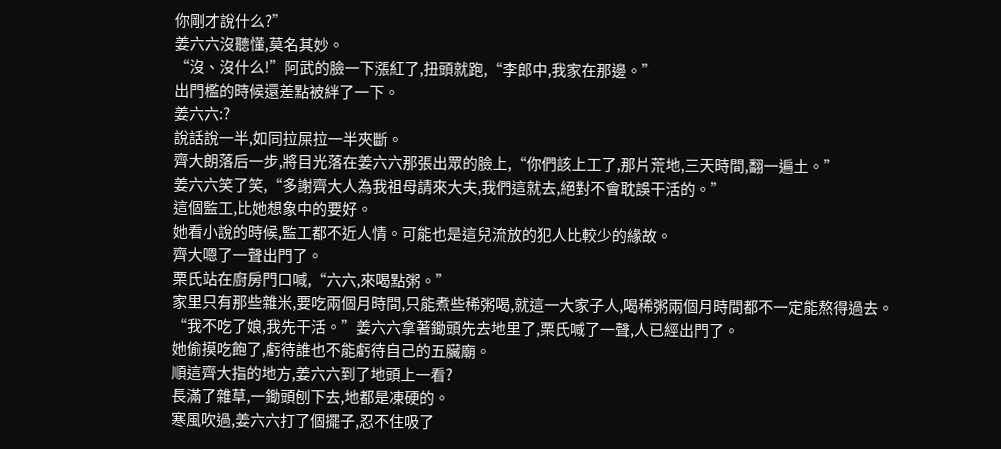你剛才說什么?”
姜六六沒聽懂,莫名其妙。
“沒、沒什么!”阿武的臉一下漲紅了,扭頭就跑,“李郎中,我家在那邊。”
出門檻的時候還差點被絆了一下。
姜六六:?
說話說一半,如同拉屎拉一半夾斷。
齊大朗落后一步,將目光落在姜六六那張出眾的臉上,“你們該上工了,那片荒地,三天時間,翻一遍土。”
姜六六笑了笑,“多謝齊大人為我祖母請來大夫,我們這就去,絕對不會耽誤干活的。”
這個監工,比她想象中的要好。
她看小說的時候,監工都不近人情。可能也是這兒流放的犯人比較少的緣故。
齊大嗯了一聲出門了。
栗氏站在廚房門口喊,“六六,來喝點粥。”
家里只有那些雜米,要吃兩個月時間,只能煮些稀粥喝,就這一大家子人,喝稀粥兩個月時間都不一定能熬得過去。
“我不吃了娘,我先干活。”姜六六拿著鋤頭先去地里了,栗氏喊了一聲,人已經出門了。
她偷摸吃飽了,虧待誰也不能虧待自己的五臟廟。
順這齊大指的地方,姜六六到了地頭上一看?
長滿了雜草,一鋤頭刨下去,地都是凍硬的。
寒風吹過,姜六六打了個擺子,忍不住吸了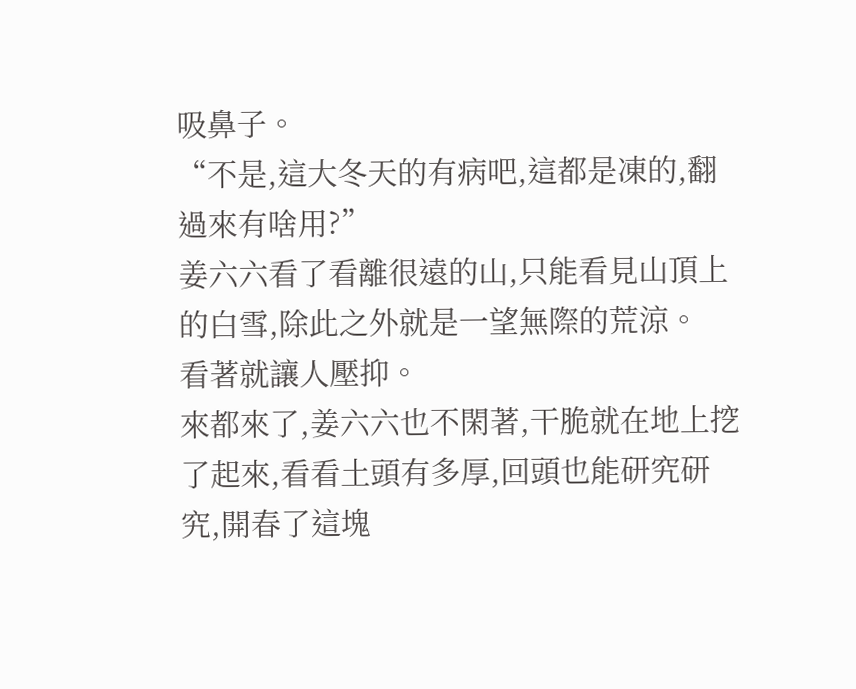吸鼻子。
“不是,這大冬天的有病吧,這都是凍的,翻過來有啥用?”
姜六六看了看離很遠的山,只能看見山頂上的白雪,除此之外就是一望無際的荒涼。
看著就讓人壓抑。
來都來了,姜六六也不閑著,干脆就在地上挖了起來,看看土頭有多厚,回頭也能研究研究,開春了這塊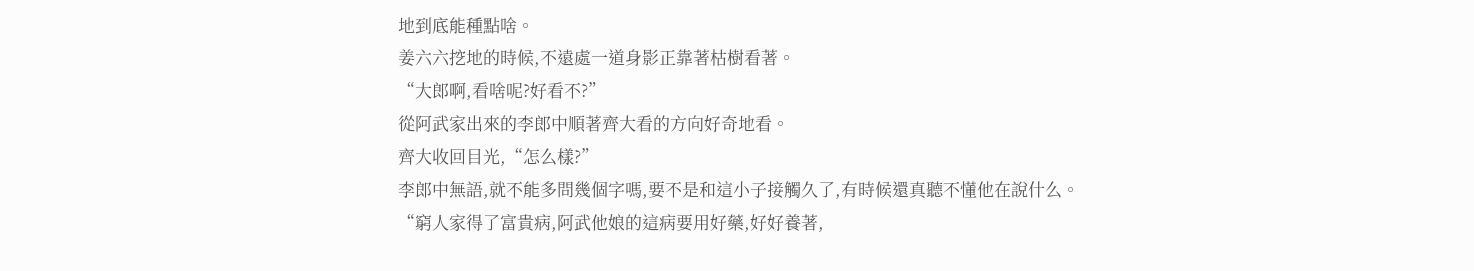地到底能種點啥。
姜六六挖地的時候,不遠處一道身影正靠著枯樹看著。
“大郎啊,看啥呢?好看不?”
從阿武家出來的李郎中順著齊大看的方向好奇地看。
齊大收回目光,“怎么樣?”
李郎中無語,就不能多問幾個字嗎,要不是和這小子接觸久了,有時候還真聽不懂他在說什么。
“窮人家得了富貴病,阿武他娘的這病要用好藥,好好養著,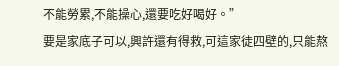不能勞累,不能操心,還要吃好喝好。”
要是家底子可以,興許還有得救,可這家徒四壁的,只能熬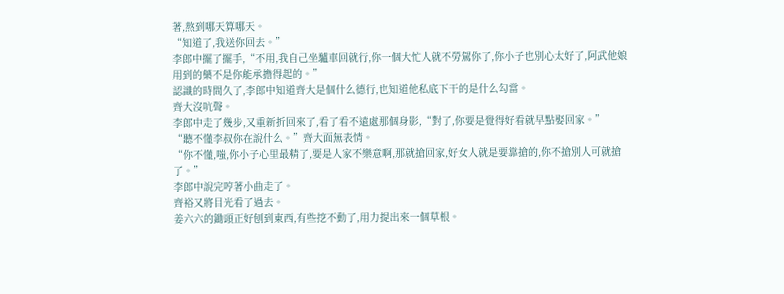著,熬到哪天算哪天。
“知道了,我送你回去。”
李郎中擺了擺手,“不用,我自己坐驢車回就行,你一個大忙人就不勞駕你了,你小子也別心太好了,阿武他娘用到的藥不是你能承擔得起的。”
認識的時間久了,李郎中知道齊大是個什么德行,也知道他私底下干的是什么勾當。
齊大沒吭聲。
李郎中走了幾步,又重新折回來了,看了看不遠處那個身影,“對了,你要是覺得好看就早點娶回家。”
“聽不懂李叔你在說什么。”齊大面無表情。
“你不懂,嗤,你小子心里最精了,要是人家不樂意啊,那就搶回家,好女人就是要靠搶的,你不搶別人可就搶了。”
李郎中說完哼著小曲走了。
齊裕又將目光看了過去。
姜六六的鋤頭正好刨到東西,有些挖不動了,用力提出來一個草根。